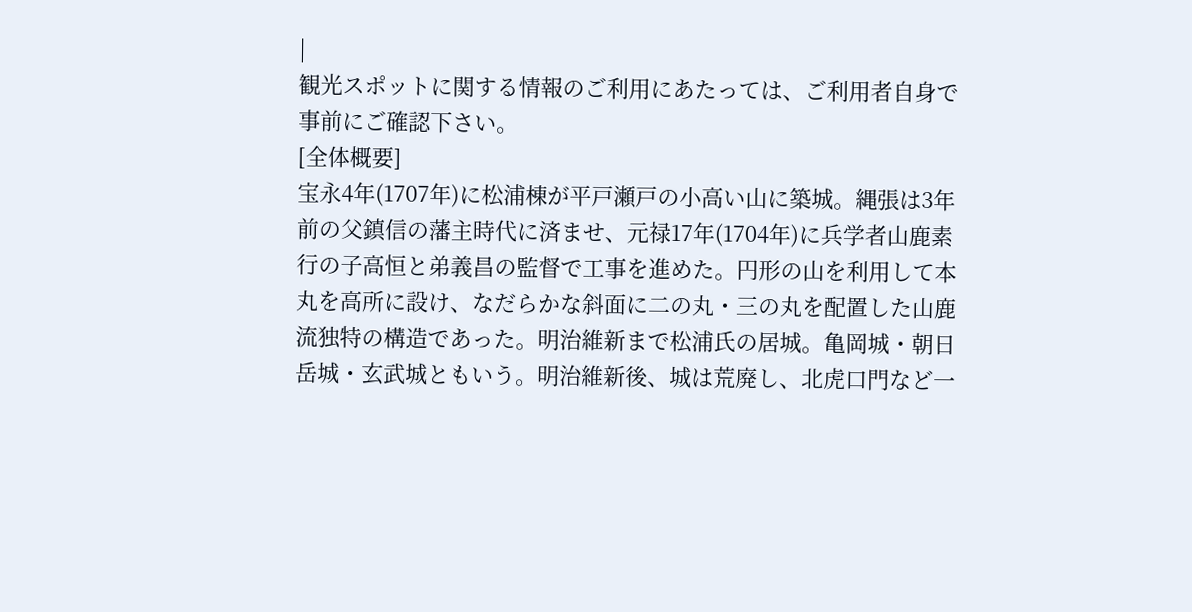|
観光スポットに関する情報のご利用にあたっては、ご利用者自身で事前にご確認下さい。
[全体概要]
宝永4年(1707年)に松浦棟が平戸瀬戸の小高い山に築城。縄張は3年前の父鎮信の藩主時代に済ませ、元禄17年(1704年)に兵学者山鹿素行の子高恒と弟義昌の監督で工事を進めた。円形の山を利用して本丸を高所に設け、なだらかな斜面に二の丸・三の丸を配置した山鹿流独特の構造であった。明治維新まで松浦氏の居城。亀岡城・朝日岳城・玄武城ともいう。明治維新後、城は荒廃し、北虎口門など一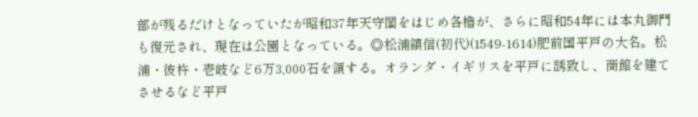部が残るだけとなっていたが昭和37年天守閣をはじめ各櫓が、さらに昭和54年には本丸御門も復元され、現在は公園となっている。◎松浦鎮信(初代)(1549-1614)肥前国平戸の大名。松浦・彼杵・壱岐など6万3,000石を領する。オランダ・イギリスを平戸に誘致し、商館を建てさせるなど平戸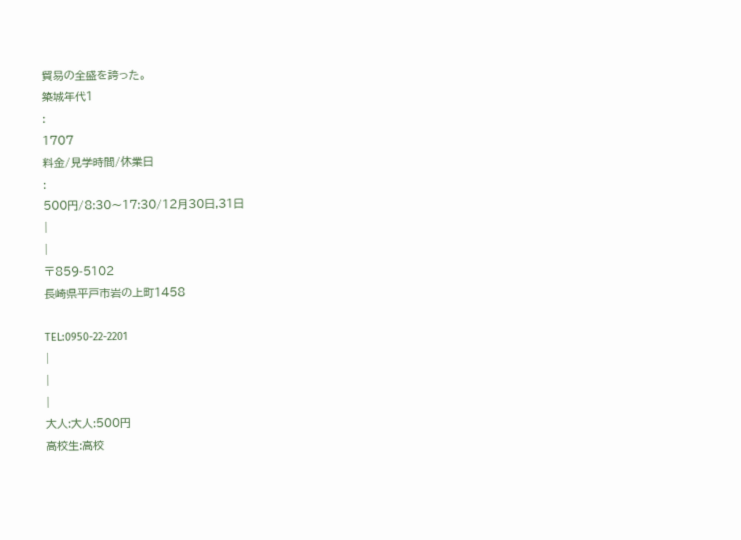貿易の全盛を誇った。
築城年代1
:
1707
料金/見学時間/休業日
:
500円/8:30〜17:30/12月30日,31日
|
|
〒859-5102
長崎県平戸市岩の上町1458

TEL:0950-22-2201
|
|
|
大人:大人:500円
高校生:高校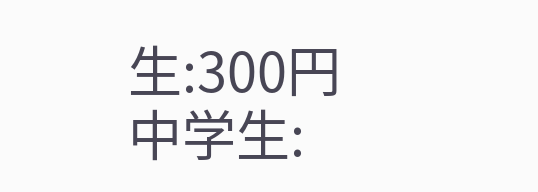生:300円
中学生: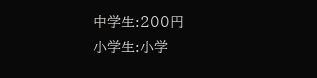中学生:200円
小学生:小学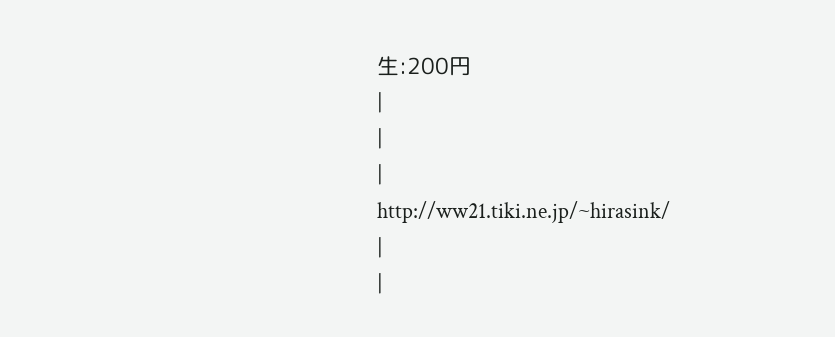生:200円
|
|
|
http://ww21.tiki.ne.jp/~hirasink/
|
|